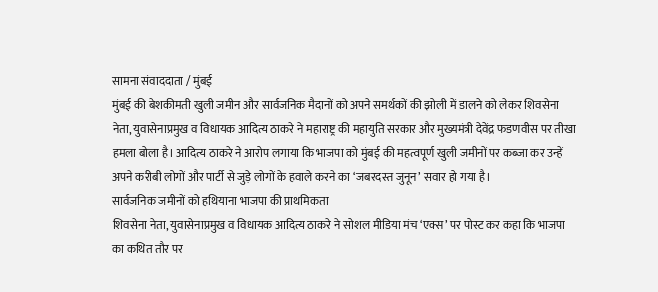सामना संवाददाता / मुंबई
मुंबई की बेशकीमती खुली जमीन और सार्वजनिक मैदानों को अपने समर्थकों की झोली में डालने को लेकर शिवसेना नेता, युवासेनाप्रमुख व विधायक आदित्य ठाकरे ने महाराष्ट्र की महायुति सरकार और मुख्यमंत्री देवेंद्र फडणवीस पर तीखा हमला बोला है। आदित्य ठाकरे ने आरोप लगाया कि भाजपा को मुंबई की महत्वपूर्ण खुली जमीनों पर कब्जा कर उन्हें अपने करीबी लोगों और पार्टी से जुड़े लोगों के हवाले करने का ‘जबरदस्त जुनून’ सवार हो गया है।
सार्वजनिक जमीनों को हथियाना भाजपा की प्राथमिकता
शिवसेना नेता, युवासेनाप्रमुख व विधायक आदित्य ठाकरे ने सोशल मीडिया मंच ‘एक्स’ पर पोस्ट कर कहा कि भाजपा का कथित तौर पर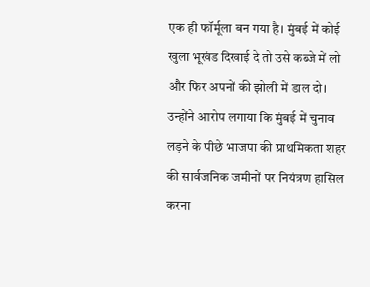एक ही फॉर्मूला बन गया है। मुंबई में कोई खुला भूखंड दिखाई दे तो उसे कब्जे में लो और फिर अपनों की झोली में डाल दो। उन्होंने आरोप लगाया कि मुंबई में चुनाव लड़ने के पीछे भाजपा की प्राथमिकता शहर की सार्वजनिक जमीनों पर नियंत्रण हासिल करना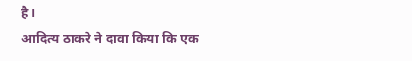है।
आदित्य ठाकरे ने दावा किया कि एक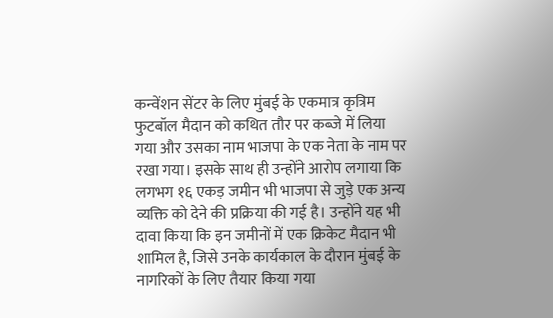कन्वेंशन सेंटर के लिए मुंबई के एकमात्र कृत्रिम फुटबॉल मैदान को कथित तौर पर कब्जे में लिया गया और उसका नाम भाजपा के एक नेता के नाम पर रखा गया। इसके साथ ही उन्होंने आरोप लगाया कि लगभग १६ एकड़ जमीन भी भाजपा से जुड़े एक अन्य व्यक्ति को देने की प्रक्रिया की गई है। उन्होंने यह भी दावा किया कि इन जमीनों में एक क्रिकेट मैदान भी शामिल है, जिसे उनके कार्यकाल के दौरान मुंबई के नागरिकों के लिए तैयार किया गया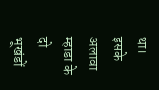था। इसके अलावा म्हाडा के दो भूखंडों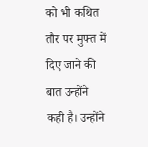को भी कथित तौर पर मुफ्त में दिए जाने की बात उन्होंने कही है। उन्होंने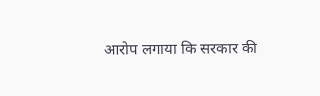आरोप लगाया कि सरकार की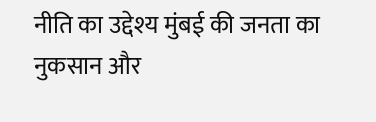नीति का उद्देश्य मुंबई की जनता का नुकसान और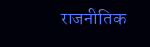राजनीतिक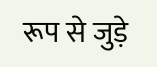रूप से जुड़े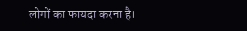लोगों का फायदा करना है।